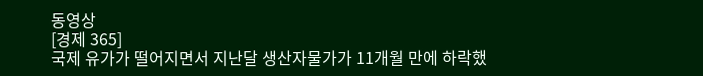동영상
[경제 365]
국제 유가가 떨어지면서 지난달 생산자물가가 11개월 만에 하락했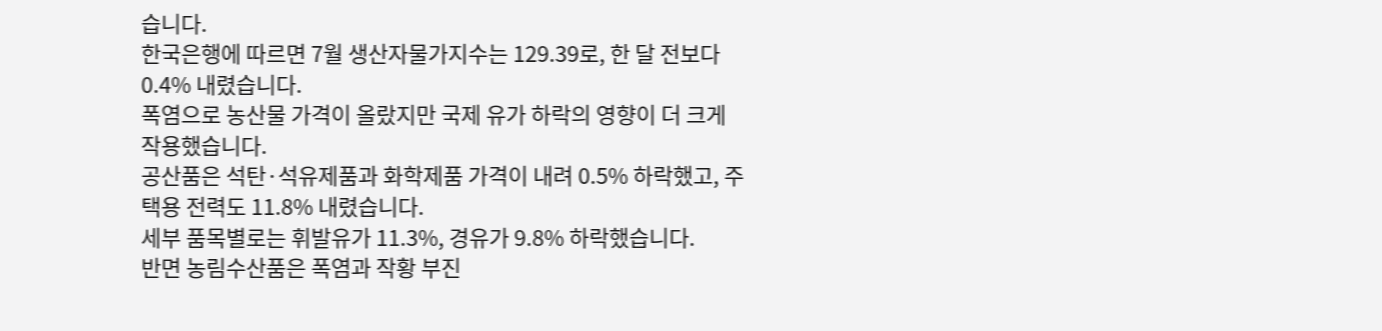습니다.
한국은행에 따르면 7월 생산자물가지수는 129.39로, 한 달 전보다 0.4% 내렸습니다.
폭염으로 농산물 가격이 올랐지만 국제 유가 하락의 영향이 더 크게 작용했습니다.
공산품은 석탄·석유제품과 화학제품 가격이 내려 0.5% 하락했고, 주택용 전력도 11.8% 내렸습니다.
세부 품목별로는 휘발유가 11.3%, 경유가 9.8% 하락했습니다.
반면 농림수산품은 폭염과 작황 부진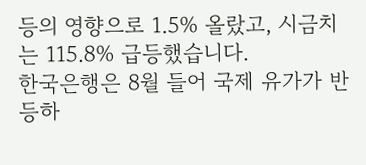등의 영향으로 1.5% 올랐고, 시금치는 115.8% 급등했습니다.
한국은행은 8월 들어 국제 유가가 반등하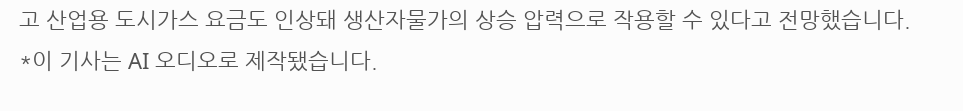고 산업용 도시가스 요금도 인상돼 생산자물가의 상승 압력으로 작용할 수 있다고 전망했습니다.
*이 기사는 AI 오디오로 제작됐습니다.